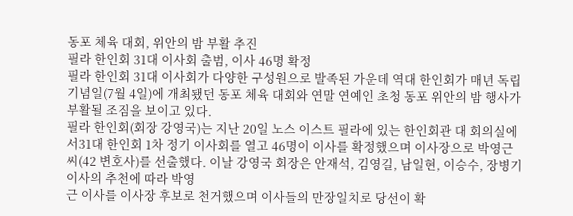동포 체육 대회, 위안의 밤 부활 추진
필라 한인회 31대 이사회 출범, 이사 46명 확정
필라 한인회 31대 이사회가 다양한 구성원으로 발족된 가운데 역대 한인회가 매년 독립 기념일(7월 4일)에 개최됐던 동포 체육 대회와 연말 연예인 초청 동포 위안의 밤 행사가 부활될 조짐을 보이고 있다.
필라 한인회(회장 강영국)는 지난 20일 노스 이스트 필라에 있는 한인회관 대 회의실에서31대 한인회 1차 정기 이사회를 열고 46명이 이사를 확정했으며 이사장으로 박영근 씨(42 변호사)를 선출했다. 이날 강영국 회장은 안재석, 김영길, 남일현, 이승수, 장병기 이사의 추천에 따라 박영
근 이사를 이사장 후보로 천거했으며 이사들의 만장일치로 당선이 확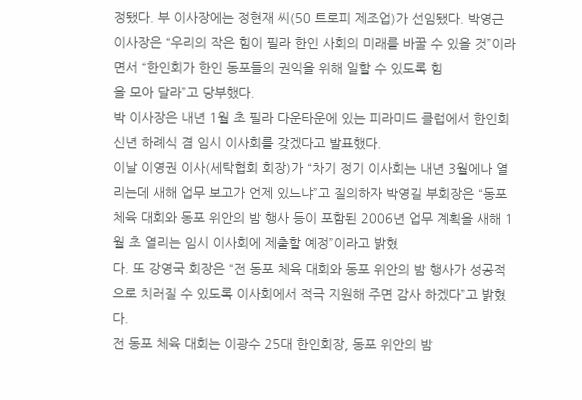정됐다. 부 이사장에는 정현재 씨(50 트로피 제조업)가 선임됐다. 박영근 이사장은 “우리의 작은 힘이 필라 한인 사회의 미래를 바꿀 수 있을 것”이라면서 “한인회가 한인 동포들의 권익을 위해 일할 수 있도록 힘
을 모아 달라”고 당부했다.
박 이사장은 내년 1월 초 필라 다운타운에 있는 피라미드 클럽에서 한인회 신년 하례식 겸 임시 이사회를 갖겠다고 발표했다.
이날 이영권 이사(세탁협회 회장)가 “차기 정기 이사회는 내년 3월에나 열리는데 새해 업무 보고가 언제 있느냐”고 질의하자 박영길 부회장은 “동포 체육 대회와 동포 위안의 밤 행사 등이 포함된 2006년 업무 계획을 새해 1월 초 열리는 임시 이사회에 제출할 예정”이라고 밝혔
다. 또 강영국 회장은 “전 동포 체육 대회와 동포 위안의 밤 행사가 성공적으로 치러질 수 있도록 이사회에서 적극 지원해 주면 감사 하겠다”고 밝혔다.
전 동포 체육 대회는 이광수 25대 한인회장, 동포 위안의 밤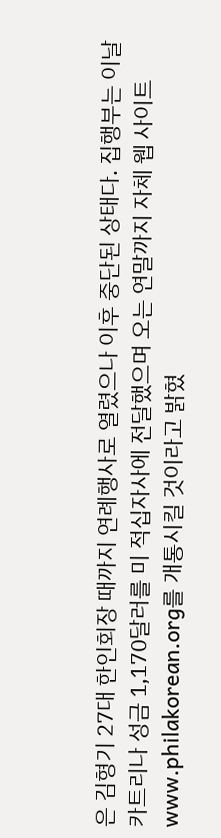은 김형기 27대 한인회장 때까지 연례행사로 열렸으나 이후 중단된 상태다. 집행부는 이날 카트리나 성금 1,170달러를 미 적십자사에 전달했으며 오는 연말까지 자체 웹 사이트 www.philakorean.org를 개통시킬 것이라고 밝혔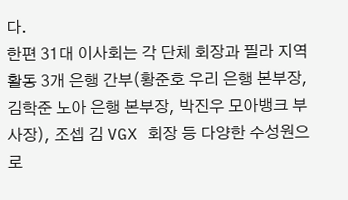다.
한편 31대 이사회는 각 단체 회장과 필라 지역 활동 3개 은행 간부(황준호 우리 은행 본부장, 김학준 노아 은행 본부장, 박진우 모아뱅크 부사장), 조셉 김 VGX 회장 등 다양한 수성원으로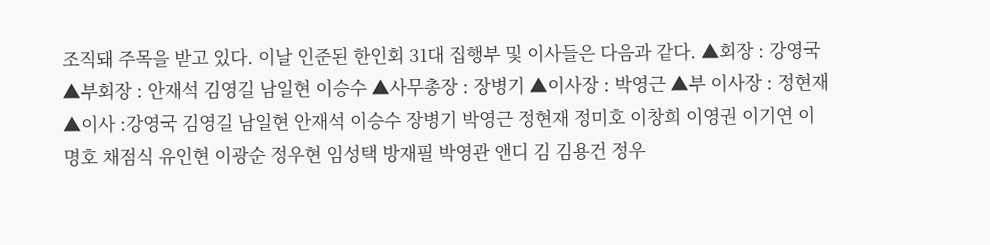조직돼 주목을 받고 있다. 이날 인준된 한인회 31대 집행부 및 이사들은 다음과 같다. ▲회장 : 강영국 ▲부회장 : 안재석 김영길 남일현 이승수 ▲사무총장 : 장병기 ▲이사장 : 박영근 ▲부 이사장 : 정현재 ▲이사 :강영국 김영길 남일현 안재석 이승수 장병기 박영근 정현재 정미호 이창희 이영권 이기연 이명호 채점식 유인현 이광순 정우현 임성택 방재필 박영관 앤디 김 김용건 정우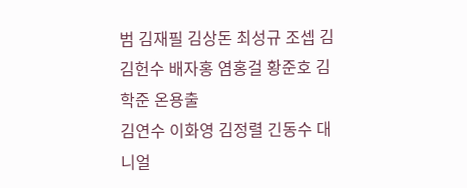범 김재필 김상돈 최성규 조셉 김 김헌수 배자홍 염홍걸 황준호 김학준 온용출
김연수 이화영 김정렬 긴동수 대니얼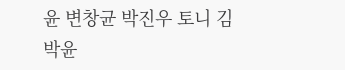윤 변창균 박진우 토니 김 박윤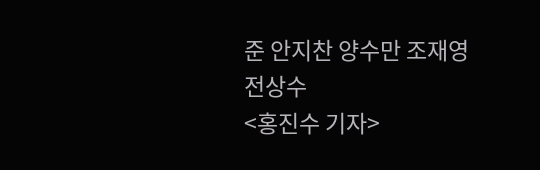준 안지찬 양수만 조재영 전상수
<홍진수 기자>